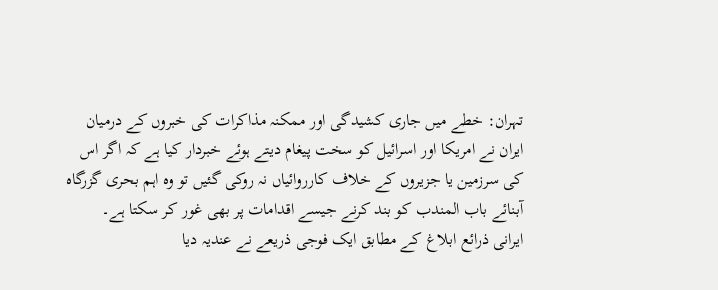تہران: خطے میں جاری کشیدگی اور ممکنہ مذاکرات کی خبروں کے درمیان ایران نے امریکا اور اسرائیل کو سخت پیغام دیتے ہوئے خبردار کیا ہے کہ اگر اس کی سرزمین یا جزیروں کے خلاف کارروائیاں نہ روکی گئیں تو وہ اہم بحری گزرگاہ آبنائے باب المندب کو بند کرنے جیسے اقدامات پر بھی غور کر سکتا ہے۔
ایرانی ذرائع ابلاغ کے مطابق ایک فوجی ذریعے نے عندیہ دیا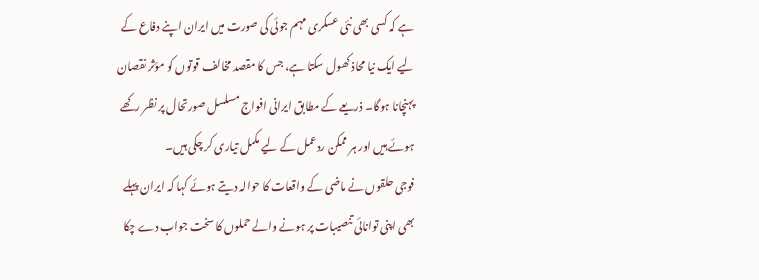ہے کہ کسی بھی نئی عسکری مہم جوئی کی صورت میں ایران اپنے دفاع کے لیے ایک نیا محاذ کھول سکتا ہے، جس کا مقصد مخالف قوتوں کو مؤثر نقصان پہنچانا ہوگا۔ ذریعے کے مطابق ایرانی افواج مسلسل صورتحال پر نظر رکھے ہوئے ہیں اور ہر ممکن ردعمل کے لیے مکمل تیاری کر چکی ہیں۔
فوجی حلقوں نے ماضی کے واقعات کا حوالہ دیتے ہوئے کہا کہ ایران پہلے بھی اپنی توانائی تنصیبات پر ہونے والے حملوں کا سخت جواب دے چکا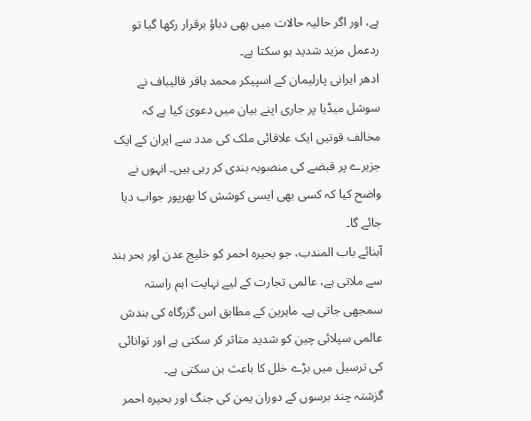ہے، اور اگر حالیہ حالات میں بھی دباؤ برقرار رکھا گیا تو ردعمل مزید شدید ہو سکتا ہے۔
ادھر ایرانی پارلیمان کے اسپیکر محمد باقر قالیباف نے سوشل میڈیا پر جاری اپنے بیان میں دعویٰ کیا ہے کہ مخالف قوتیں ایک علاقائی ملک کی مدد سے ایران کے ایک جزیرے پر قبضے کی منصوبہ بندی کر رہی ہیں۔ انہوں نے واضح کیا کہ کسی بھی ایسی کوشش کا بھرپور جواب دیا جائے گا۔
آبنائے باب المندب، جو بحیرہ احمر کو خلیج عدن اور بحر ہند سے ملاتی ہے، عالمی تجارت کے لیے نہایت اہم راستہ سمجھی جاتی ہے۔ ماہرین کے مطابق اس گزرگاہ کی بندش عالمی سپلائی چین کو شدید متاثر کر سکتی ہے اور توانائی کی ترسیل میں بڑے خلل کا باعث بن سکتی ہے۔
گزشتہ چند برسوں کے دوران یمن کی جنگ اور بحیرہ احمر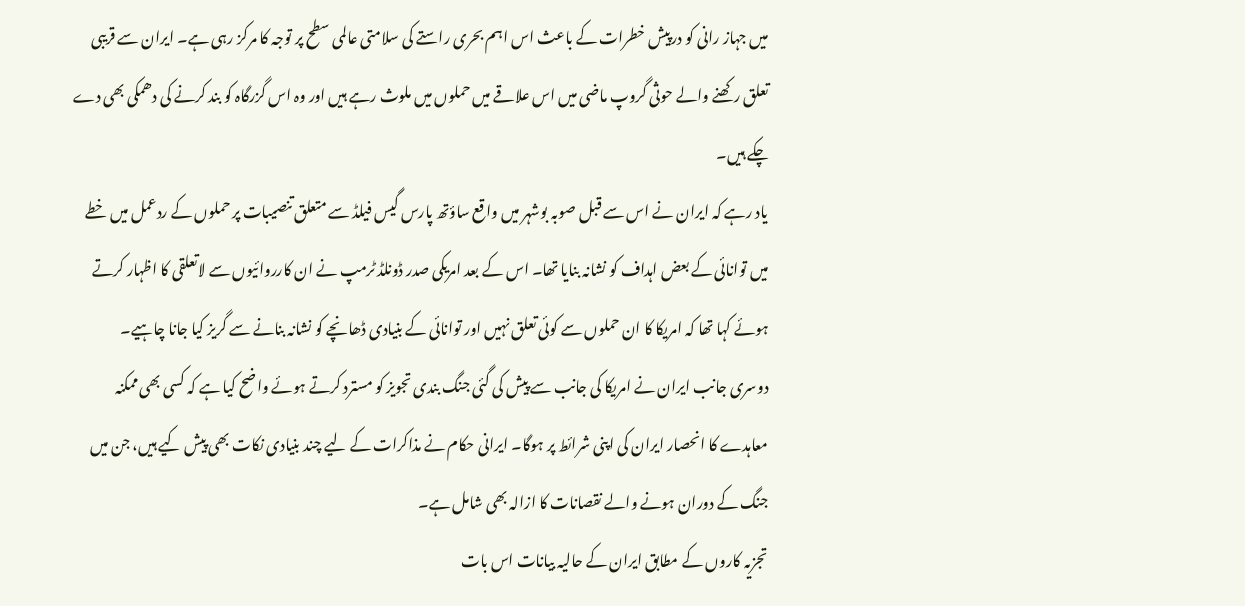میں جہاز رانی کو درپیش خطرات کے باعث اس اہم بحری راستے کی سلامتی عالمی سطح پر توجہ کا مرکز رہی ہے۔ ایران سے قریبی تعلق رکھنے والے حوثی گروپ ماضی میں اس علاقے میں حملوں میں ملوث رہے ہیں اور وہ اس گزرگاہ کو بند کرنے کی دھمکی بھی دے چکے ہیں۔
یاد رہے کہ ایران نے اس سے قبل صوبہ بوشہر میں واقع ساؤتھ پارس گیس فیلڈ سے متعلق تنصیبات پر حملوں کے ردعمل میں خطے میں توانائی کے بعض اہداف کو نشانہ بنایا تھا۔ اس کے بعد امریکی صدر ڈونلڈ ٹرمپ نے ان کارروائیوں سے لاتعلقی کا اظہار کرتے ہوئے کہا تھا کہ امریکا کا ان حملوں سے کوئی تعلق نہیں اور توانائی کے بنیادی ڈھانچے کو نشانہ بنانے سے گریز کیا جانا چاہیے۔
دوسری جانب ایران نے امریکا کی جانب سے پیش کی گئی جنگ بندی تجویز کو مسترد کرتے ہوئے واضح کیا ہے کہ کسی بھی ممکنہ معاہدے کا انحصار ایران کی اپنی شرائط پر ہوگا۔ ایرانی حکام نے مذاکرات کے لیے چند بنیادی نکات بھی پیش کیے ہیں، جن میں جنگ کے دوران ہونے والے نقصانات کا ازالہ بھی شامل ہے۔
تجزیہ کاروں کے مطابق ایران کے حالیہ بیانات اس بات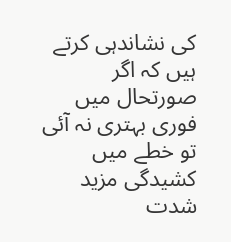کی نشاندہی کرتے ہیں کہ اگر صورتحال میں فوری بہتری نہ آئی تو خطے میں کشیدگی مزید شدت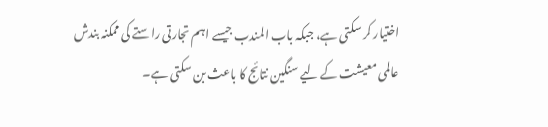اختیار کر سکتی ہے، جبکہ باب المندب جیسے اہم تجارتی راستے کی ممکنہ بندش عالمی معیشت کے لیے سنگین نتائج کا باعث بن سکتی ہے۔